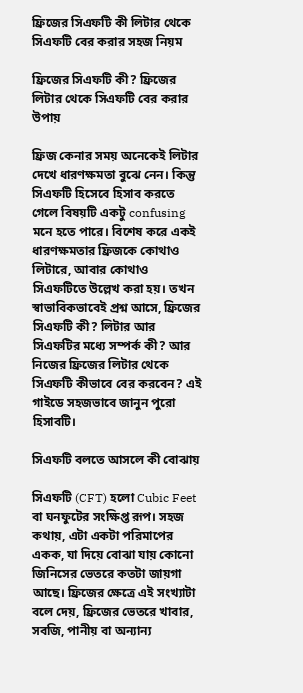ফ্রিজের সিএফটি কী লিটার থেকে সিএফটি বের করার সহজ নিয়ম

ফ্রিজের সিএফটি কী? ফ্রিজের লিটার থেকে সিএফটি বের করার উপায়

ফ্রিজ কেনার সময় অনেকেই লিটার দেখে ধারণক্ষমতা বুঝে নেন। কিন্তু সিএফটি হিসেবে হিসাব করতে গেলে বিষয়টি একটু confusing মনে হতে পারে। বিশেষ করে একই ধারণক্ষমতার ফ্রিজকে কোথাও লিটারে, আবার কোথাও সিএফটিতে উল্লেখ করা হয়। তখন স্বাভাবিকভাবেই প্রশ্ন আসে, ফ্রিজের সিএফটি কী? লিটার আর সিএফটির মধ্যে সম্পর্ক কী? আর নিজের ফ্রিজের লিটার থেকে সিএফটি কীভাবে বের করবেন? এই গাইডে সহজভাবে জানুন পুরো হিসাবটি।

সিএফটি বলতে আসলে কী বোঝায়

সিএফটি (CFT) হলো Cubic Feet বা ঘনফুটের সংক্ষিপ্ত রূপ। সহজ কথায়, এটা একটা পরিমাপের একক, যা দিয়ে বোঝা যায় কোনো জিনিসের ভেতরে কতটা জায়গা আছে। ফ্রিজের ক্ষেত্রে এই সংখ্যাটা বলে দেয়, ফ্রিজের ভেতরে খাবার, সবজি, পানীয় বা অন্যান্য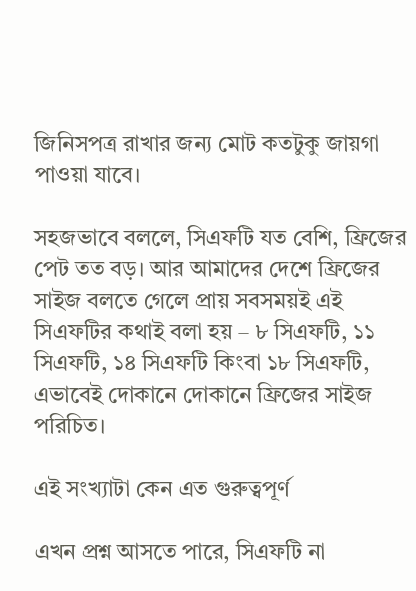জিনিসপত্র রাখার জন্য মোট কতটুকু জায়গা পাওয়া যাবে।

সহজভাবে বললে, সিএফটি যত বেশি, ফ্রিজের পেট তত বড়। আর আমাদের দেশে ফ্রিজের সাইজ বলতে গেলে প্রায় সবসময়ই এই সিএফটির কথাই বলা হয় – ৮ সিএফটি, ১১ সিএফটি, ১৪ সিএফটি কিংবা ১৮ সিএফটি, এভাবেই দোকানে দোকানে ফ্রিজের সাইজ পরিচিত।

এই সংখ্যাটা কেন এত গুরুত্বপূর্ণ

এখন প্রশ্ন আসতে পারে, সিএফটি না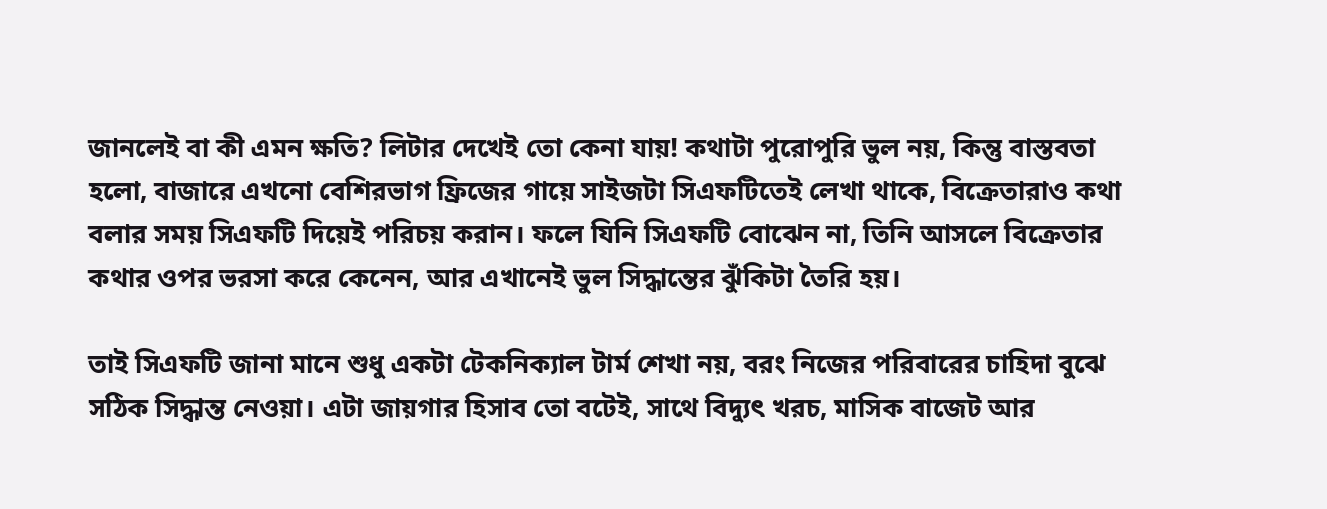জানলেই বা কী এমন ক্ষতি? লিটার দেখেই তো কেনা যায়! কথাটা পুরোপুরি ভুল নয়, কিন্তু বাস্তবতা হলো, বাজারে এখনো বেশিরভাগ ফ্রিজের গায়ে সাইজটা সিএফটিতেই লেখা থাকে, বিক্রেতারাও কথা বলার সময় সিএফটি দিয়েই পরিচয় করান। ফলে যিনি সিএফটি বোঝেন না, তিনি আসলে বিক্রেতার কথার ওপর ভরসা করে কেনেন, আর এখানেই ভুল সিদ্ধান্তের ঝুঁকিটা তৈরি হয়।

তাই সিএফটি জানা মানে শুধু একটা টেকনিক্যাল টার্ম শেখা নয়, বরং নিজের পরিবারের চাহিদা বুঝে সঠিক সিদ্ধান্ত নেওয়া। এটা জায়গার হিসাব তো বটেই, সাথে বিদ্যুৎ খরচ, মাসিক বাজেট আর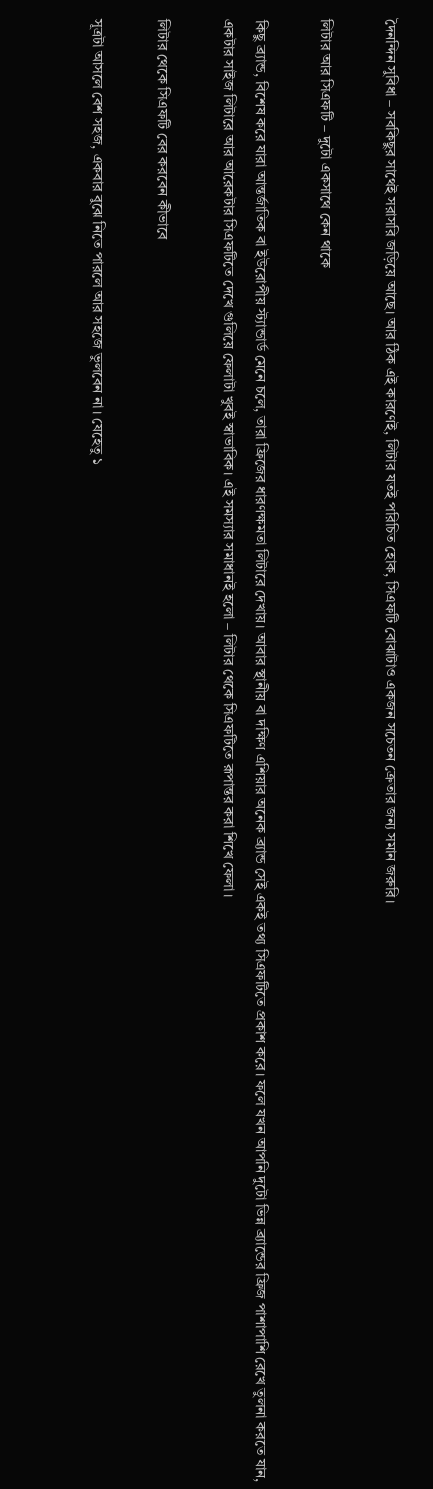দৈনন্দিন সুবিধা – সবকিছুর সাথেই সরাসরি জড়িয়ে আছে। আর ঠিক এই কারণেই, লিটার যতই পরিচিত হোক, সিএফটি বোঝাটাও একজন সচেতন ক্রেতার জন্য সমান জরুরি।

লিটার আর সিএফটি – দুটো একসাথে কেন থাকে

কিছু ব্র্যান্ড, বিশেষ করে যারা আন্তর্জাতিক বা ইউরোপীয় স্ট্যান্ডার্ড মেনে চলে, তারা ফ্রিজের ধারণক্ষমতা লিটারে দেখায়। আবার স্থানীয় বা দক্ষিণ এশিয়ার অনেক ব্র্যান্ড সেই একই তথ্য সিএফটিতে প্রকাশ করে। ফলে যখন আপনি দুটো ভিন্ন ব্র্যান্ডের ফ্রিজ পাশাপাশি রেখে তুলনা করতে যান, একটার সাইজ লিটারে আর আরেকটার সিএফটিতে দেখে গুলিয়ে ফেলাটা খুবই স্বাভাবিক। এই সমস্যার সমাধানই হলো – লিটার থেকে সিএফটিতে রূপান্তর করা শিখে ফেলা।

লিটার থেকে সিএফটি বের করবেন কীভাবে

সূত্রটা আসলে বেশ সহজ, একবার বুঝে নিতে পারলে আর সহজে ভুলবেন না। যেহেতু ১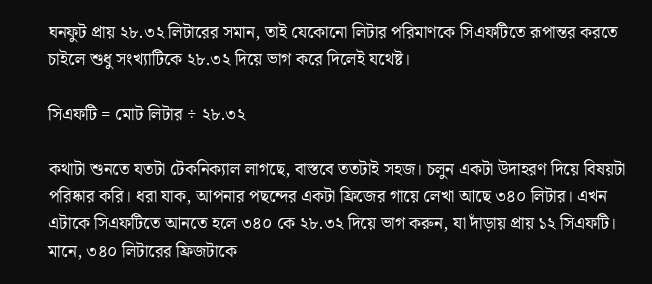ঘনফুট প্রায় ২৮.৩২ লিটারের সমান, তাই যেকোনো লিটার পরিমাণকে সিএফটিতে রূপান্তর করতে চাইলে শুধু সংখ্যাটিকে ২৮.৩২ দিয়ে ভাগ করে দিলেই যথেষ্ট।

সিএফটি = মোট লিটার ÷ ২৮.৩২

কথাটা শুনতে যতটা টেকনিক্যাল লাগছে, বাস্তবে ততটাই সহজ। চলুন একটা উদাহরণ দিয়ে বিষয়টা পরিষ্কার করি। ধরা যাক, আপনার পছন্দের একটা ফ্রিজের গায়ে লেখা আছে ৩৪০ লিটার। এখন এটাকে সিএফটিতে আনতে হলে ৩৪০ কে ২৮.৩২ দিয়ে ভাগ করুন, যা দাঁড়ায় প্রায় ১২ সিএফটি। মানে, ৩৪০ লিটারের ফ্রিজটাকে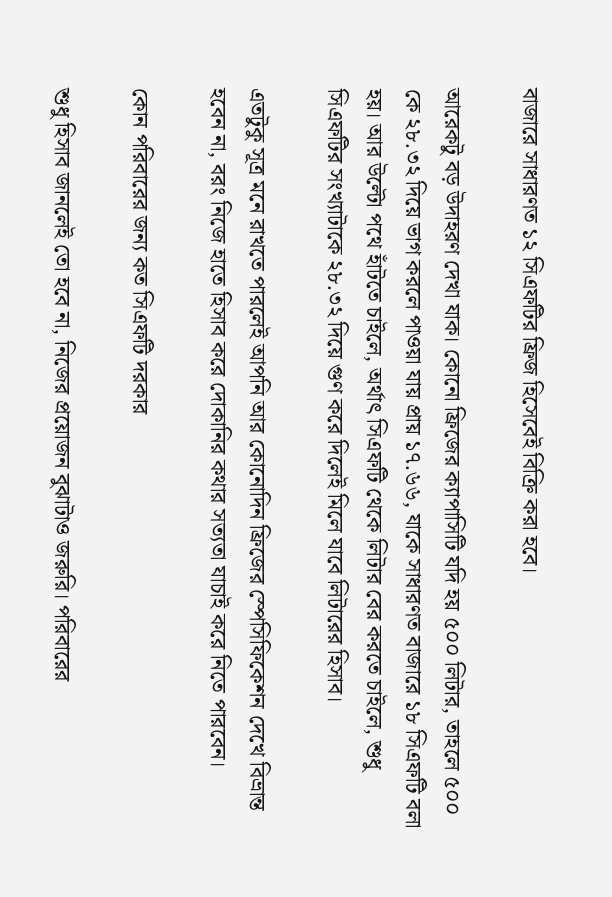বাজারে সাধারণত ১২ সিএফটির ফ্রিজ হিসেবেই বিক্রি করা হবে।

আরেকটু বড় উদাহরণ দেখা যাক। কোনো ফ্রিজের ক্যাপাসিটি যদি হয় ৫০০ লিটার, তাহলে ৫০০ কে ২৮.৩২ দিয়ে ভাগ করলে পাওয়া যায় প্রায় ১৭.৬৬, যাকে সাধারণত বাজারে ১৮ সিএফটি বলা হয়। আর উল্টো পথে হাঁটতে চাইলে, অর্থাৎ সিএফটি থেকে লিটার বের করতে চাইলে, শুধু সিএফটির সংখ্যাটাকে ২৮.৩২ দিয়ে গুণ করে দিলেই মিলে যাবে লিটারের হিসাব।

এতটুকু সূত্র মনে রাখতে পারলেই আপনি আর কোনোদিন ফ্রিজের স্পেসিফিকেশন দেখে বিভ্রান্ত হবেন না, বরং নিজে হাতে হিসাব করে দোকানির কথার সত্যতা যাচাই করে নিতে পারবেন।

কোন পরিবারের জন্য কত সিএফটি দরকার

শুধু হিসাব জানলেই তো হবে না, নিজের প্রয়োজন বুঝাটাও জরুরি। পরিবারের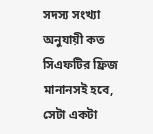সদস্য সংখ্যা অনুযায়ী কত সিএফটির ফ্রিজ মানানসই হবে, সেটা একটা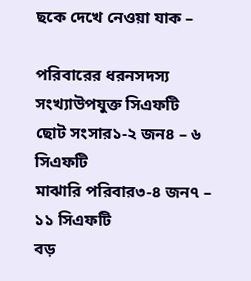ছকে দেখে নেওয়া যাক –

পরিবারের ধরনসদস্য সংখ্যাউপযুক্ত সিএফটি
ছোট সংসার১-২ জন৪ – ৬ সিএফটি
মাঝারি পরিবার৩-৪ জন৭ – ১১ সিএফটি
বড়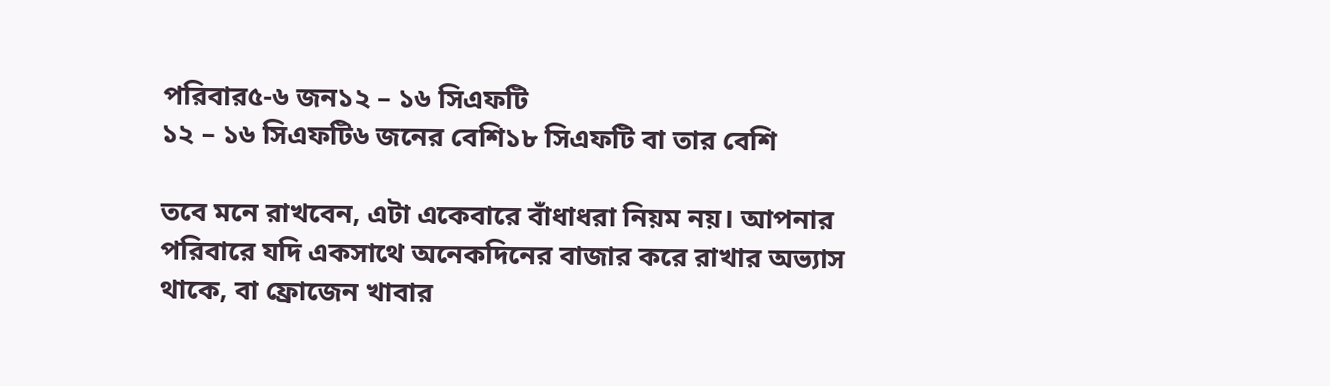পরিবার৫-৬ জন১২ – ১৬ সিএফটি
১২ – ১৬ সিএফটি৬ জনের বেশি১৮ সিএফটি বা তার বেশি

তবে মনে রাখবেন, এটা একেবারে বাঁধাধরা নিয়ম নয়। আপনার পরিবারে যদি একসাথে অনেকদিনের বাজার করে রাখার অভ্যাস থাকে, বা ফ্রোজেন খাবার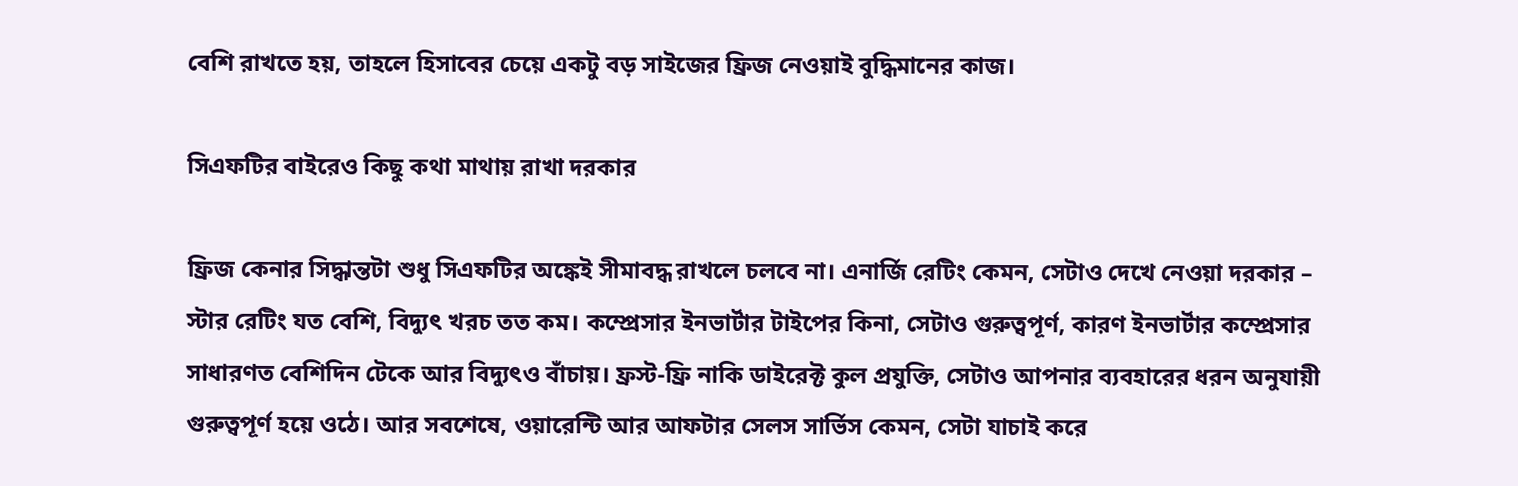বেশি রাখতে হয়, তাহলে হিসাবের চেয়ে একটু বড় সাইজের ফ্রিজ নেওয়াই বুদ্ধিমানের কাজ।

সিএফটির বাইরেও কিছু কথা মাথায় রাখা দরকার

ফ্রিজ কেনার সিদ্ধান্তটা শুধু সিএফটির অঙ্কেই সীমাবদ্ধ রাখলে চলবে না। এনার্জি রেটিং কেমন, সেটাও দেখে নেওয়া দরকার – স্টার রেটিং যত বেশি, বিদ্যুৎ খরচ তত কম। কম্প্রেসার ইনভার্টার টাইপের কিনা, সেটাও গুরুত্বপূর্ণ, কারণ ইনভার্টার কম্প্রেসার সাধারণত বেশিদিন টেকে আর বিদ্যুৎও বাঁচায়। ফ্রস্ট-ফ্রি নাকি ডাইরেক্ট কুল প্রযুক্তি, সেটাও আপনার ব্যবহারের ধরন অনুযায়ী গুরুত্বপূর্ণ হয়ে ওঠে। আর সবশেষে, ওয়ারেন্টি আর আফটার সেলস সার্ভিস কেমন, সেটা যাচাই করে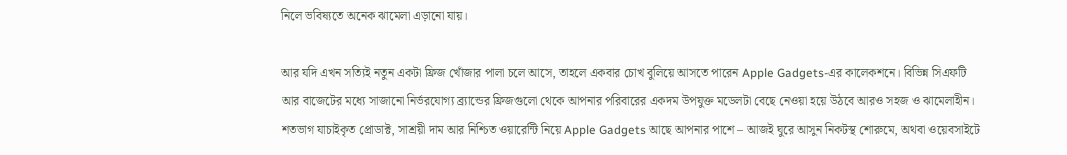নিলে ভবিষ্যতে অনেক ঝামেলা এড়ানো যায়।

আর যদি এখন সত্যিই নতুন একটা ফ্রিজ খোঁজার পালা চলে আসে, তাহলে একবার চোখ বুলিয়ে আসতে পারেন Apple Gadgets-এর কালেকশনে। বিভিন্ন সিএফটি আর বাজেটের মধ্যে সাজানো নির্ভরযোগ্য ব্র্যান্ডের ফ্রিজগুলো থেকে আপনার পরিবারের একদম উপযুক্ত মডেলটা বেছে নেওয়া হয়ে উঠবে আরও সহজ ও ঝামেলাহীন। শতভাগ যাচাইকৃত প্রোডাক্ট, সাশ্রয়ী দাম আর নিশ্চিত ওয়ারেন্টি নিয়ে Apple Gadgets আছে আপনার পাশে – আজই ঘুরে আসুন নিকটস্থ শোরুমে, অথবা ওয়েবসাইটে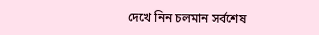দেখে নিন চলমান সর্বশেষ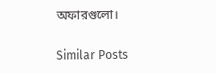অফারগুলো।

Similar Posts